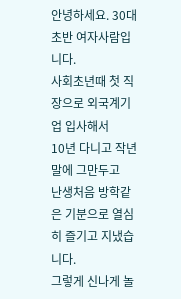안녕하세요. 30대 초반 여자사람입니다.
사회초년때 첫 직장으로 외국계기업 입사해서
10년 다니고 작년말에 그만두고
난생처음 방학같은 기분으로 열심히 즐기고 지냈습니다.
그렇게 신나게 놀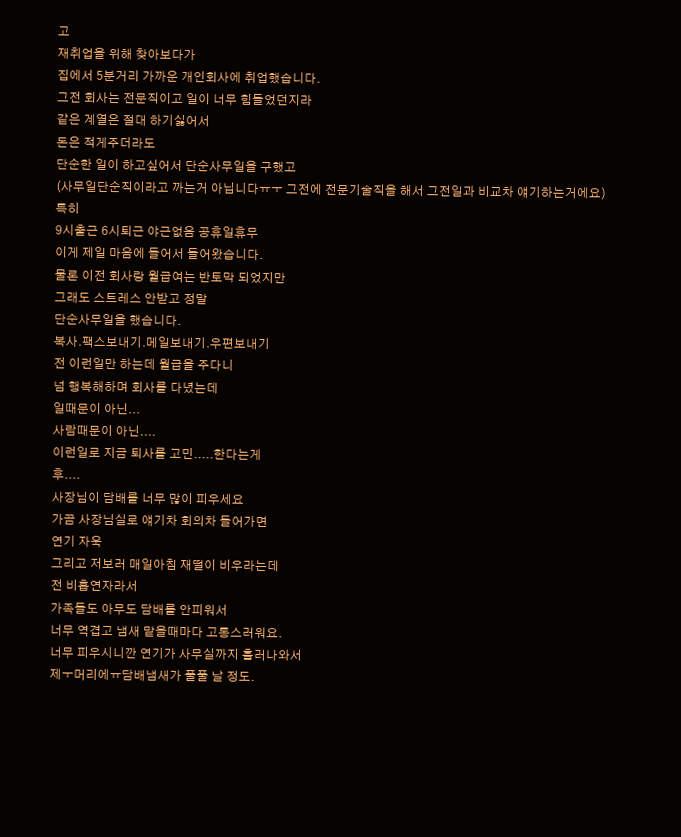고
재취업을 위해 찾아보다가
집에서 5분거리 가까운 개인회사에 취업했습니다.
그전 회사는 전문직이고 일이 너무 힘들었던지라
같은 계열은 절대 하기싫어서
돈은 적게주더라도
단순한 일이 하고싶어서 단순사무일을 구했고
(사무일단순직이라고 까는거 아닙니다ㅠㅜ 그전에 전문기술직을 해서 그전일과 비교차 얘기하는거에요)
특히
9시출근 6시퇴근 야근없음 공휴일휴무
이게 제일 마음에 들어서 들어왔습니다.
물론 이전 회사랑 월급여는 반토막 되었지만
그래도 스트레스 안받고 정말
단순사무일을 했습니다.
복사.팩스보내기.메일보내기.우편보내기
전 이런일만 하는데 월급을 주다니
넘 행복해하며 회사를 다녔는데
일때문이 아닌...
사람때문이 아닌....
이런일로 지금 퇴사를 고민.....한다는게
후....
사장님이 담배를 너무 많이 피우세요
가끔 사장님실로 얘기차 회의차 들어가면
연기 자욱
그리고 저보러 매일아침 재떨이 비우라는데
전 비흡연자라서
가족들도 아무도 담배를 안피워서
너무 역겹고 냄새 맡을때마다 고통스러워요.
너무 피우시니깐 연기가 사무실까지 흘러나와서
제ㅜ머리에ㅠ담배냄새가 풀풀 날 정도.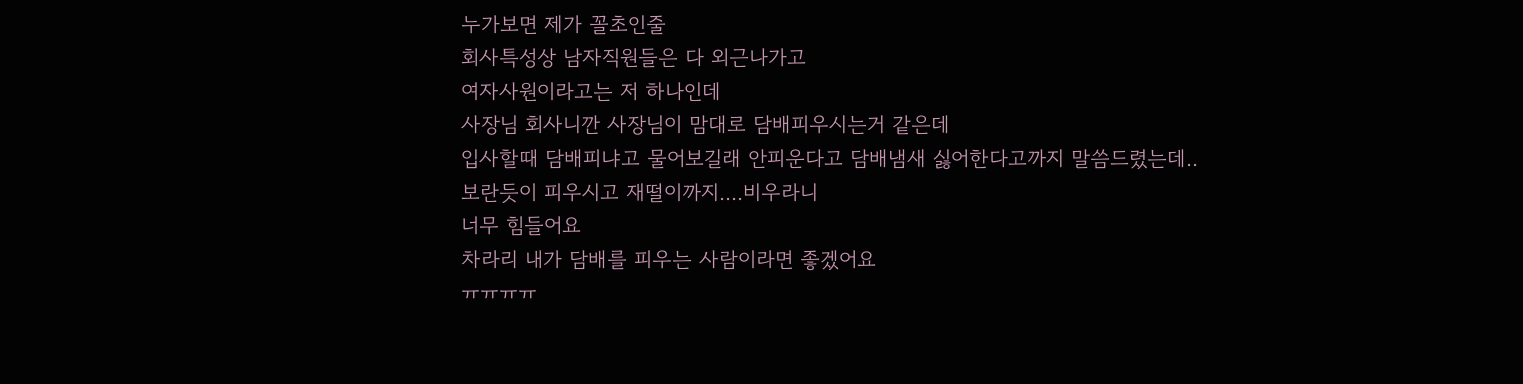누가보면 제가 꼴초인줄
회사특성상 남자직원들은 다 외근나가고
여자사원이라고는 저 하나인데
사장님 회사니깐 사장님이 맘대로 담배피우시는거 같은데
입사할때 담배피냐고 물어보길래 안피운다고 담배냄새 싫어한다고까지 말씀드렸는데..
보란듯이 피우시고 재떨이까지....비우라니
너무 힘들어요
차라리 내가 담배를 피우는 사람이라면 좋겠어요
ㅠㅠㅠㅠ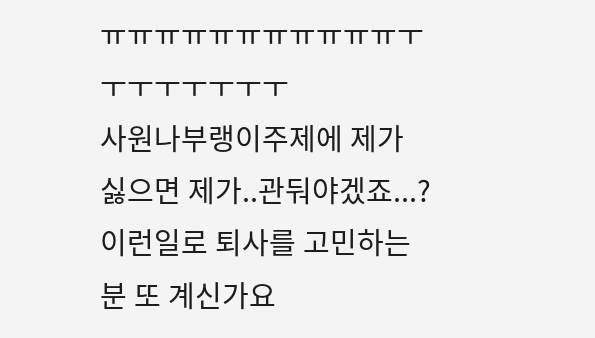ㅠㅠㅠㅠㅠㅠㅠㅠㅠㅠㅠㅜㅜㅜㅜㅜㅜㅜㅜ
사원나부랭이주제에 제가 싫으면 제가..관둬야겠죠...?
이런일로 퇴사를 고민하는분 또 계신가요